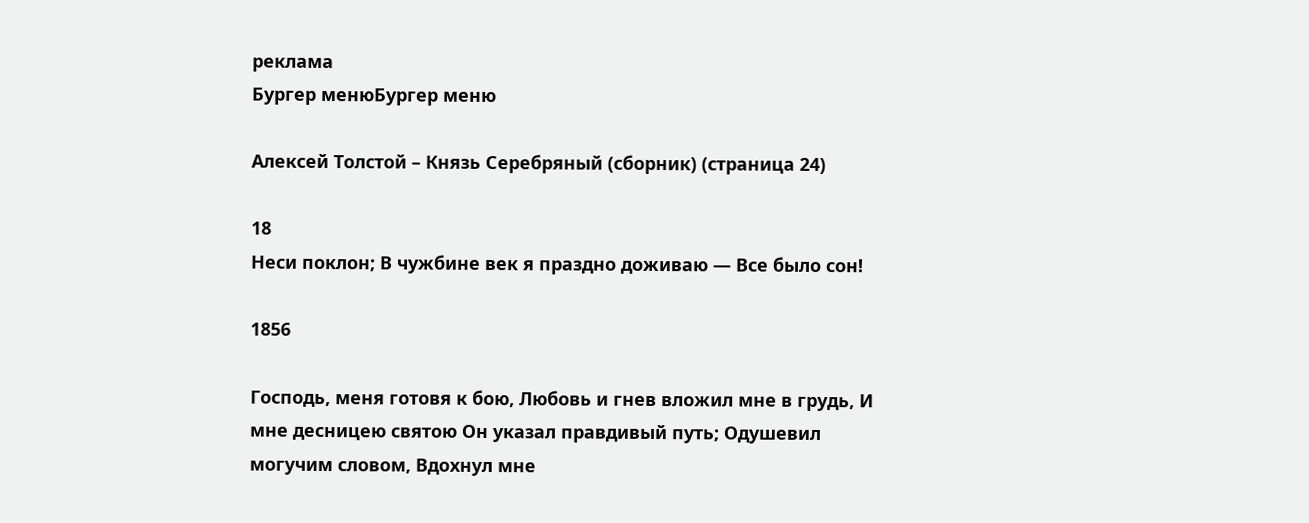реклама
Бургер менюБургер меню

Алексей Толстой – Князь Серебряный (сборник) (страница 24)

18
Неси поклон; В чужбине век я праздно доживаю — Все было сон!

1856

Господь, меня готовя к бою, Любовь и гнев вложил мне в грудь, И мне десницею святою Он указал правдивый путь; Одушевил могучим словом, Вдохнул мне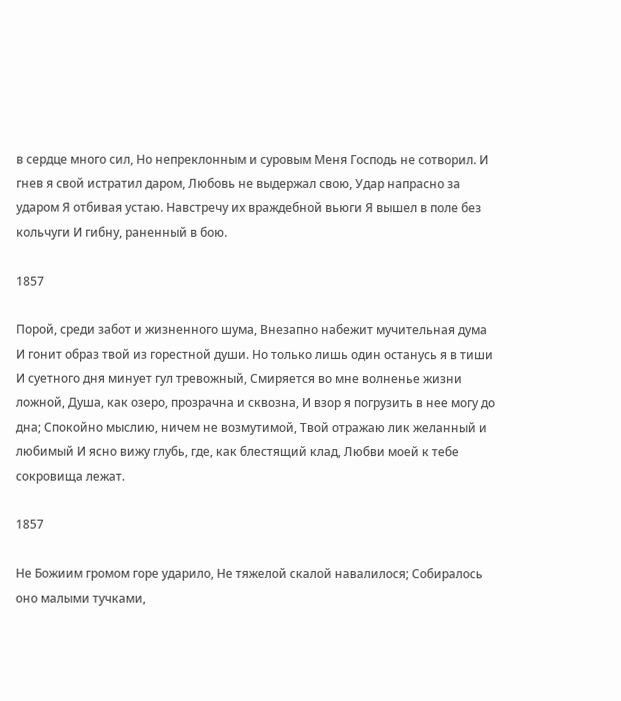в сердце много сил, Но непреклонным и суровым Меня Господь не сотворил. И гнев я свой истратил даром, Любовь не выдержал свою, Удар напрасно за ударом Я отбивая устаю. Навстречу их враждебной вьюги Я вышел в поле без кольчуги И гибну, раненный в бою.

1857

Порой, среди забот и жизненного шума, Внезапно набежит мучительная дума И гонит образ твой из горестной души. Но только лишь один останусь я в тиши И суетного дня минует гул тревожный, Смиряется во мне волненье жизни ложной, Душа, как озеро, прозрачна и сквозна, И взор я погрузить в нее могу до дна; Спокойно мыслию, ничем не возмутимой, Твой отражаю лик желанный и любимый И ясно вижу глубь, где, как блестящий клад, Любви моей к тебе сокровища лежат.

1857

Не Божиим громом горе ударило, Не тяжелой скалой навалилося; Собиралось оно малыми тучками,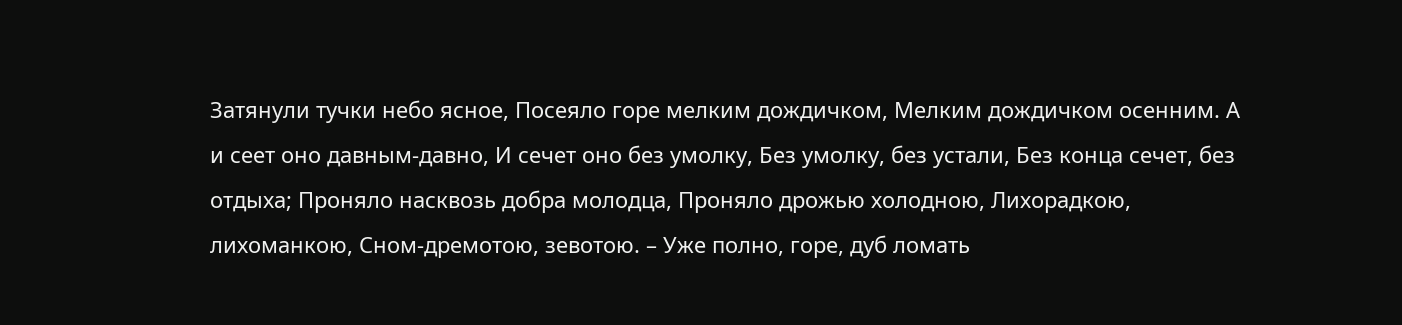Затянули тучки небо ясное, Посеяло горе мелким дождичком, Мелким дождичком осенним. А и сеет оно давным-давно, И сечет оно без умолку, Без умолку, без устали, Без конца сечет, без отдыха; Проняло насквозь добра молодца, Проняло дрожью холодною, Лихорадкою, лихоманкою, Сном-дремотою, зевотою. – Уже полно, горе, дуб ломать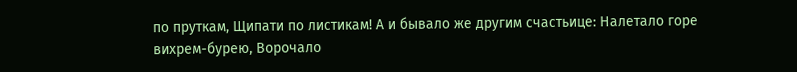по пруткам, Щипати по листикам! А и бывало же другим счастьице: Налетало горе вихрем-бурею, Ворочало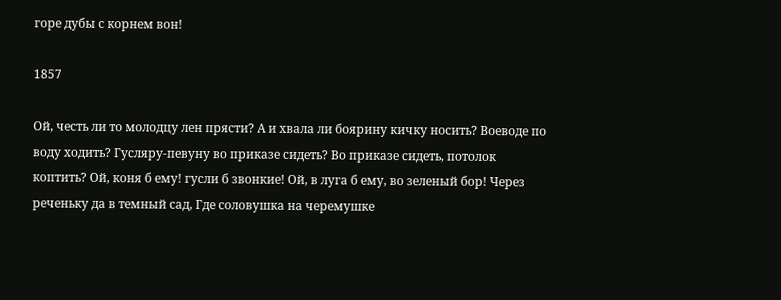горе дубы с корнем вон!

1857

Ой, честь ли то молодцу лен прясти? А и хвала ли боярину кичку носить? Воеводе по воду ходить? Гусляру-певуну во приказе сидеть? Во приказе сидеть, потолок коптить? Ой, коня б ему! гусли б звонкие! Ой, в луга б ему, во зеленый бор! Через реченьку да в темный сад, Где соловушка на черемушке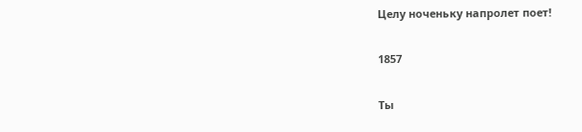Целу ноченьку напролет поет!

1857

Ты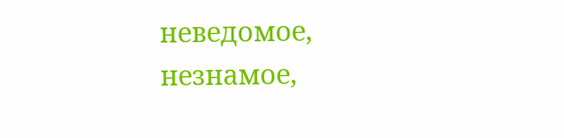неведомое, незнамое,